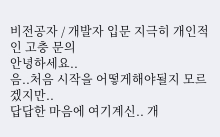비전공자 / 개발자 입문 지극히 개인적인 고충 문의
안녕하세요..
음..처음 시작을 어떻게해야될지 모르겠지만..
답답한 마음에 여기계신.. 개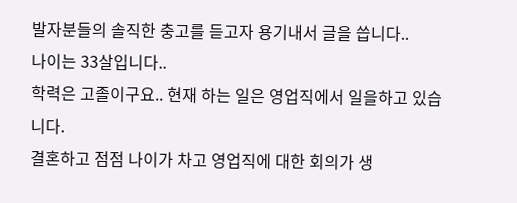발자분들의 솔직한 충고를 듣고자 용기내서 글을 씁니다..
나이는 33살입니다..
학력은 고졸이구요.. 현재 하는 일은 영업직에서 일을하고 있습니다.
결혼하고 점점 나이가 차고 영업직에 대한 회의가 생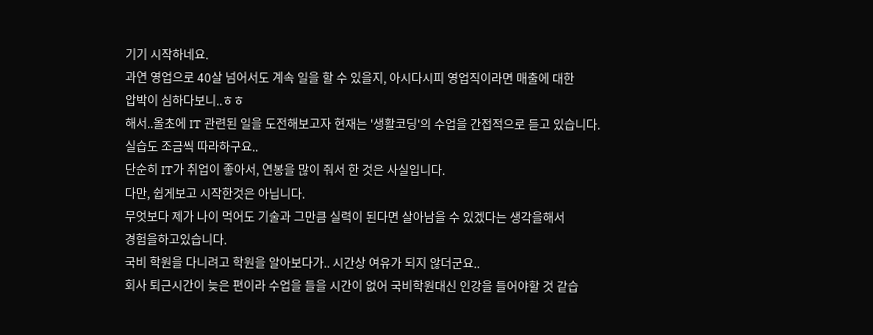기기 시작하네요.
과연 영업으로 40살 넘어서도 계속 일을 할 수 있을지, 아시다시피 영업직이라면 매출에 대한
압박이 심하다보니..ㅎㅎ
해서..올초에 IT 관련된 일을 도전해보고자 현재는 '생활코딩'의 수업을 간접적으로 듣고 있습니다.
실습도 조금씩 따라하구요..
단순히 IT가 취업이 좋아서, 연봉을 많이 줘서 한 것은 사실입니다.
다만, 쉽게보고 시작한것은 아닙니다.
무엇보다 제가 나이 먹어도 기술과 그만큼 실력이 된다면 살아남을 수 있겠다는 생각을해서
경험을하고있습니다.
국비 학원을 다니려고 학원을 알아보다가.. 시간상 여유가 되지 않더군요..
회사 퇴근시간이 늦은 편이라 수업을 들을 시간이 없어 국비학원대신 인강을 들어야할 것 같습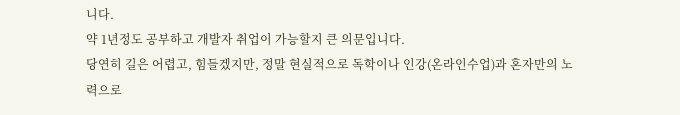니다.
약 1년정도 공부하고 개발자 취업이 가능할지 큰 의문입니다.
당연히 길은 어렵고, 힘들겠지만, 정말 현실적으로 독학이나 인강(온라인수업)과 혼자만의 노력으로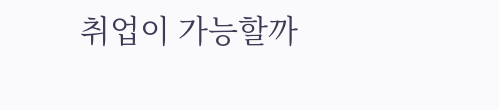취업이 가능할까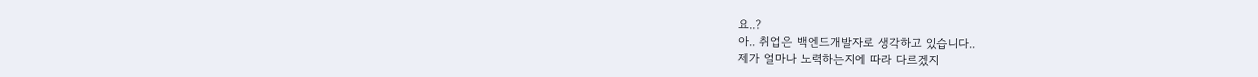요..?
아.. 취업은 백엔드개발자로 생각하고 있습니다..
제가 얼마나 노력하는지에 따라 다르겠지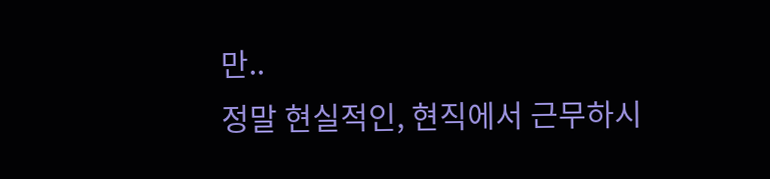만..
정말 현실적인, 현직에서 근무하시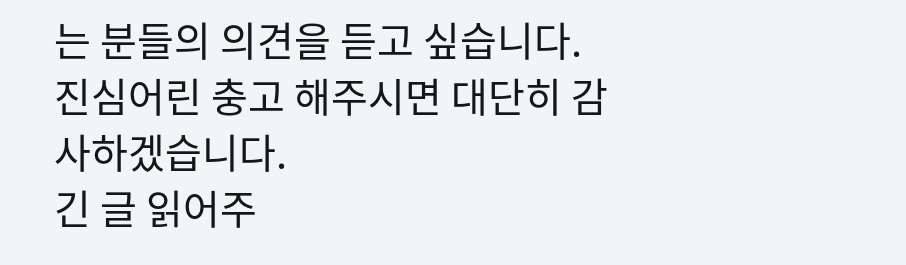는 분들의 의견을 듣고 싶습니다.
진심어린 충고 해주시면 대단히 감사하겠습니다.
긴 글 읽어주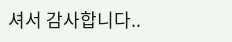셔서 감사합니다..